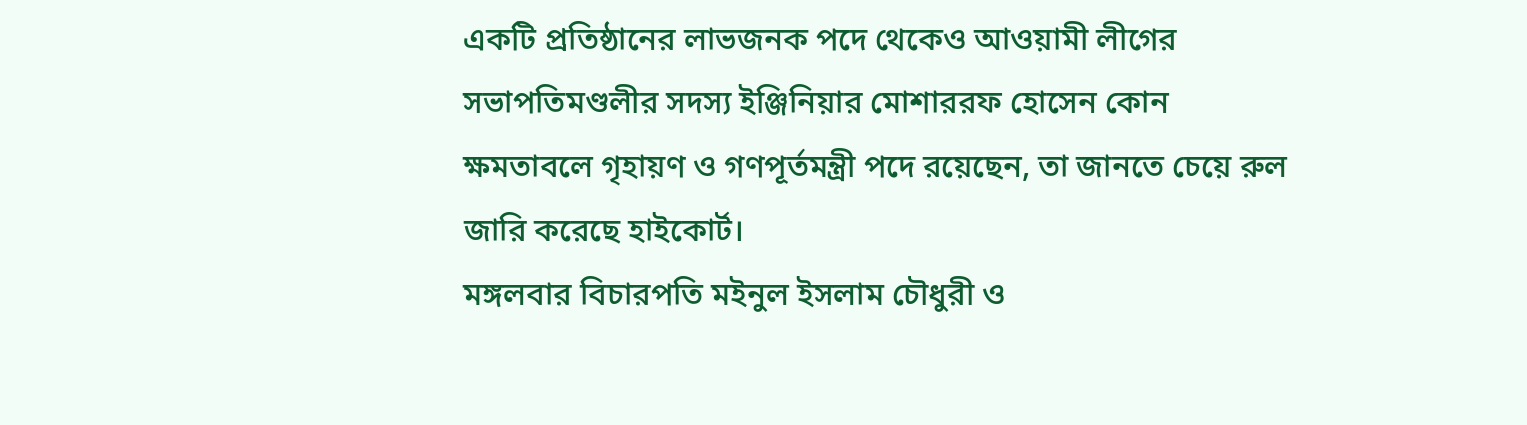একটি প্রতিষ্ঠানের লাভজনক পদে থেকেও আওয়ামী লীগের সভাপতিমণ্ডলীর সদস্য ইঞ্জিনিয়ার মোশাররফ হোসেন কোন ক্ষমতাবলে গৃহায়ণ ও গণপূর্তমন্ত্রী পদে রয়েছেন, তা জানতে চেয়ে রুল জারি করেছে হাইকোর্ট।
মঙ্গলবার বিচারপতি মইনুল ইসলাম চৌধুরী ও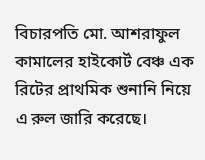বিচারপতি মো. আশরাফুল কামালের হাইকোর্ট বেঞ্চ এক রিটের প্রাথমিক শুনানি নিয়ে এ রুল জারি করেছে।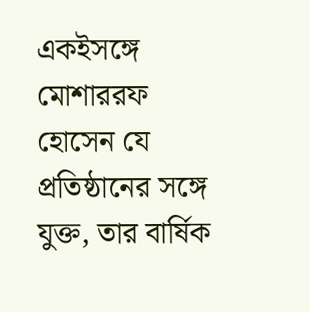একইসঙ্গে মোশাররফ হোসেন যে প্রতিষ্ঠানের সঙ্গে যুক্ত, তার বার্ষিক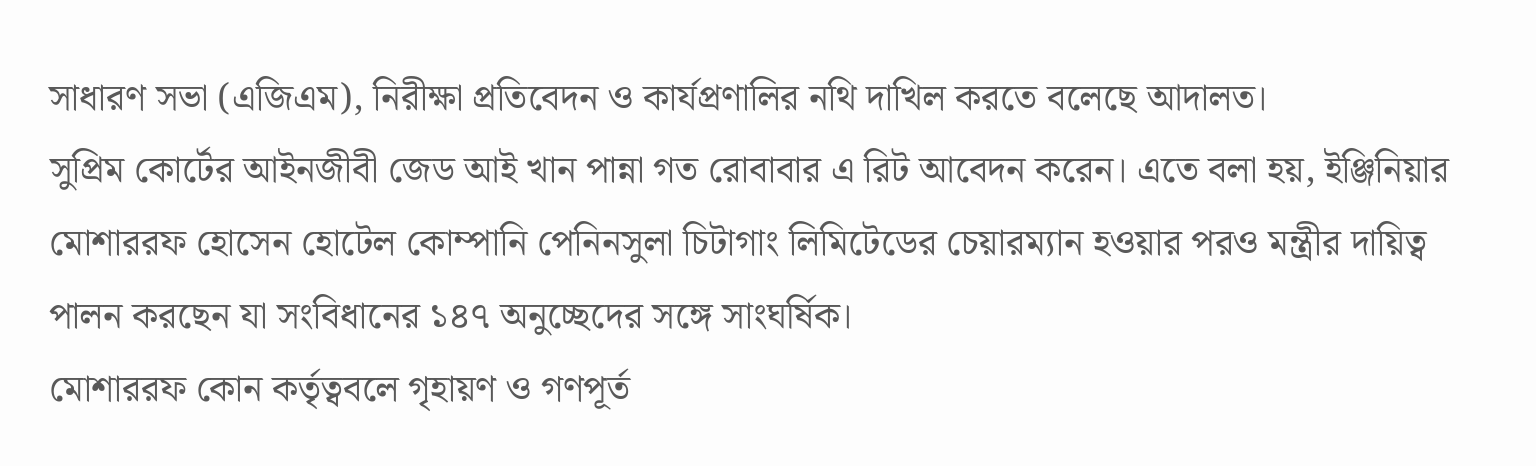সাধারণ সভা (এজিএম), নিরীক্ষা প্রতিবেদন ও কার্যপ্রণালির নথি দাখিল করতে বলেছে আদালত।
সুপ্রিম কোর্টের আইনজীবী জেড আই খান পান্না গত রোবাবার এ রিট আবেদন করেন। এতে বলা হয়, ইঞ্জিনিয়ার মোশাররফ হোসেন হোটেল কোম্পানি পেনিনসুলা চিটাগাং লিমিটেডের চেয়ারম্যান হওয়ার পরও মন্ত্রীর দায়িত্ব পালন করছেন যা সংবিধানের ১৪৭ অনুচ্ছেদের সঙ্গে সাংঘর্ষিক।
মোশাররফ কোন কর্তৃত্ববলে গৃহায়ণ ও গণপূর্ত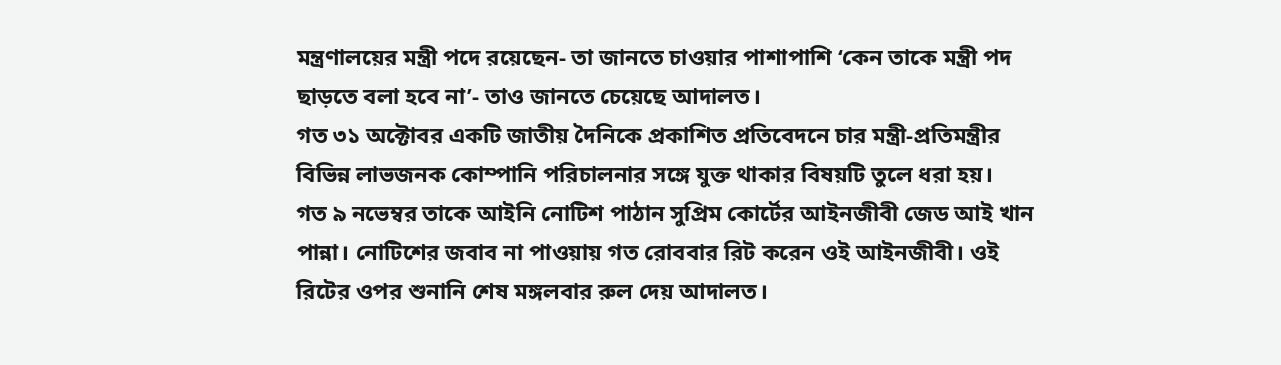মন্ত্রণালয়ের মন্ত্রী পদে রয়েছেন- তা জানতে চাওয়ার পাশাপাশি ‘কেন তাকে মন্ত্রী পদ ছাড়তে বলা হবে না’- তাও জানতে চেয়েছে আদালত।
গত ৩১ অক্টোবর একটি জাতীয় দৈনিকে প্রকাশিত প্রতিবেদনে চার মন্ত্রী-প্রতিমন্ত্রীর বিভিন্ন লাভজনক কোম্পানি পরিচালনার সঙ্গে যুক্ত থাকার বিষয়টি তুলে ধরা হয়।
গত ৯ নভেম্বর তাকে আইনি নোটিশ পাঠান সুপ্রিম কোর্টের আইনজীবী জেড আই খান পান্না। নোটিশের জবাব না পাওয়ায় গত রোববার রিট করেন ওই আইনজীবী। ওই রিটের ওপর শুনানি শেষ মঙ্গলবার রুল দেয় আদালত।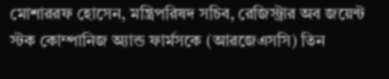মোশাররফ হোসেন, মন্ত্রিপরিষদ সচিব, রেজিস্ট্রার অব জয়েন্ট স্টক কোম্পানিজ অ্যান্ড ফার্মসকে (আরজেএসসি) তিন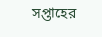সপ্তাহের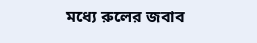মধ্যে রুলের জবাব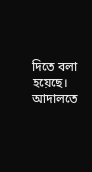দিতে বলা হয়েছে।
আদালতে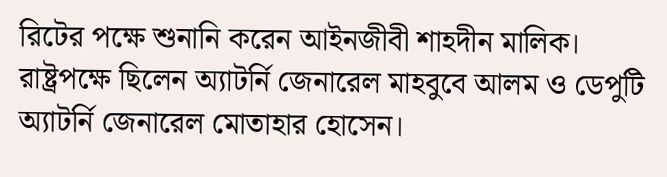রিটের পক্ষে শুনানি করেন আইনজীবী শাহদীন মালিক। রাষ্ট্রপক্ষে ছিলেন অ্যাটর্নি জেনারেল মাহবুবে আলম ও ডেপুটি অ্যাটর্নি জেনারেল মোতাহার হোসেন।